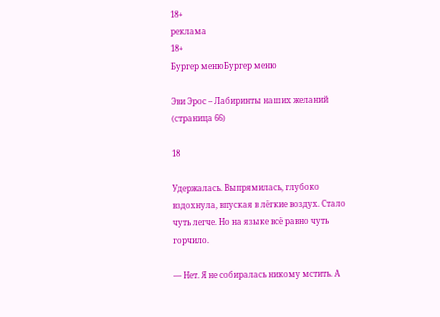18+
реклама
18+
Бургер менюБургер меню

Эви Эрос – Лабиринты наших желаний (страница 66)

18

Удержалась. Выпрямилась, глубоко вздохнула, впуская в лёгкие воздух. Стало чуть легче. Но на языке всё равно чуть горчило.

— Нет. Я не собиралась никому мстить. А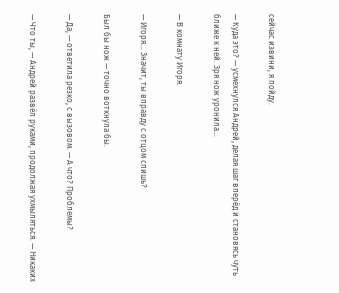сейчас извини, я пойду.

— Куда это? — усмехнулся Андрей, делая шаг вперёд и становясь чуть ближе к ней. Зря нож уронила…

— В комнату Игоря.

— Игоря… Значит, ты вправду с отцом спишь?

Был бы нож — точно воткнула бы.

— Да, — ответила резко, с вызовом. — А что? Проблемы?

— Что ты, — Андрей развёл руками, продолжая ухмыляться. — Никаких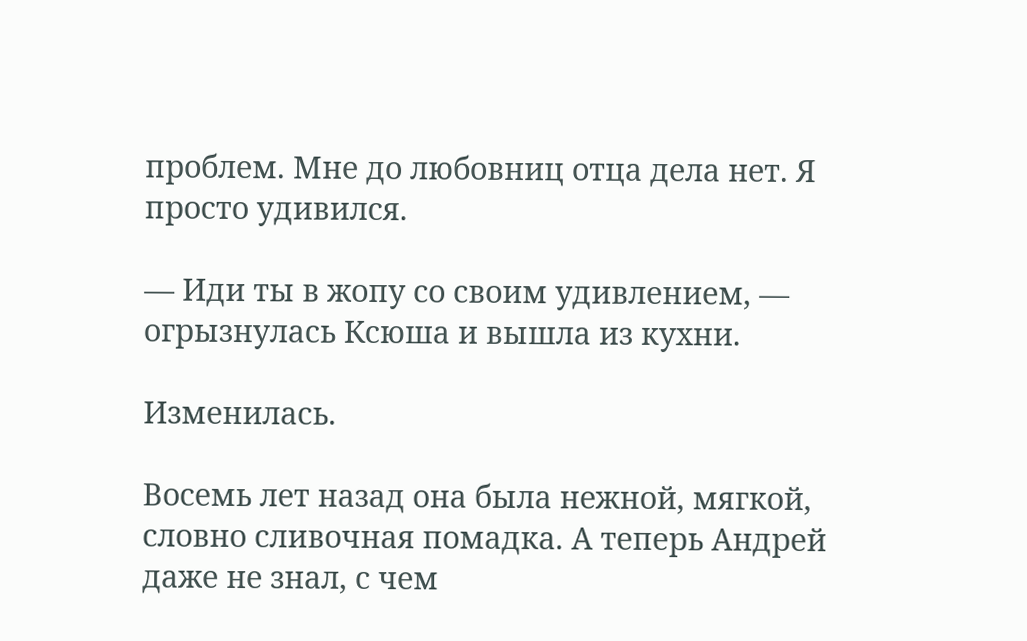проблем. Мне до любовниц отца дела нет. Я просто удивился.

— Иди ты в жопу со своим удивлением, — огрызнулась Ксюша и вышла из кухни.

Изменилась.

Восемь лет назад она была нежной, мягкой, словно сливочная помадка. А теперь Андрей даже не знал, с чем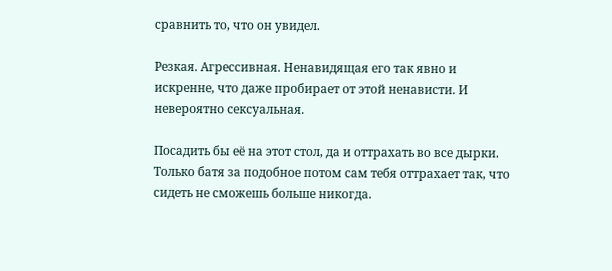сравнить то, что он увидел.

Резкая. Агрессивная. Ненавидящая его так явно и искренне, что даже пробирает от этой ненависти. И невероятно сексуальная.

Посадить бы её на этот стол, да и оттрахать во все дырки. Только батя за подобное потом сам тебя оттрахает так, что сидеть не сможешь больше никогда.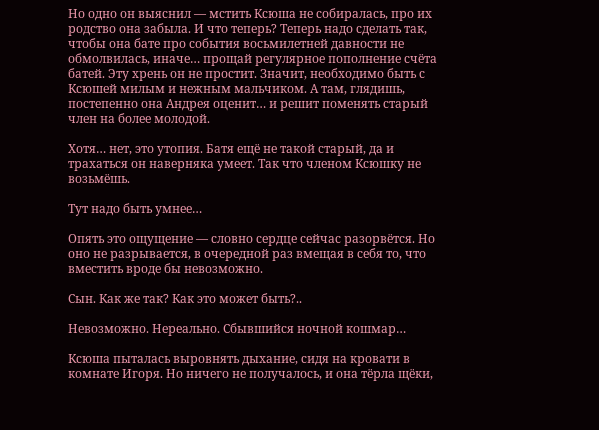Но одно он выяснил — мстить Ксюша не собиралась, про их родство она забыла. И что теперь? Теперь надо сделать так, чтобы она бате про события восьмилетней давности не обмолвилась, иначе… прощай регулярное пополнение счёта батей. Эту хрень он не простит. Значит, необходимо быть с Ксюшей милым и нежным мальчиком. А там, глядишь, постепенно она Андрея оценит… и решит поменять старый член на более молодой.

Хотя… нет, это утопия. Батя ещё не такой старый, да и трахаться он наверняка умеет. Так что членом Ксюшку не возьмёшь.

Тут надо быть умнее…

Опять это ощущение — словно сердце сейчас разорвётся. Но оно не разрывается, в очередной раз вмещая в себя то, что вместить вроде бы невозможно.

Сын. Как же так? Как это может быть?..

Невозможно. Нереально. Сбывшийся ночной кошмар…

Ксюша пыталась выровнять дыхание, сидя на кровати в комнате Игоря. Но ничего не получалось, и она тёрла щёки,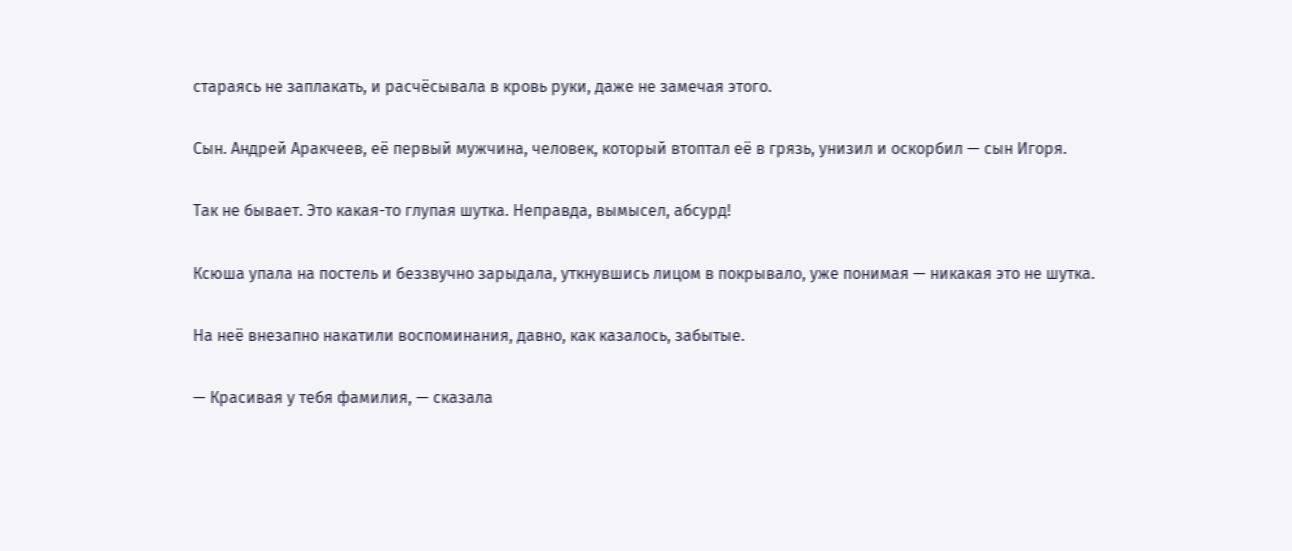стараясь не заплакать, и расчёсывала в кровь руки, даже не замечая этого.

Сын. Андрей Аракчеев, её первый мужчина, человек, который втоптал её в грязь, унизил и оскорбил — сын Игоря.

Так не бывает. Это какая-то глупая шутка. Неправда, вымысел, абсурд!

Ксюша упала на постель и беззвучно зарыдала, уткнувшись лицом в покрывало, уже понимая — никакая это не шутка.

На неё внезапно накатили воспоминания, давно, как казалось, забытые.

— Красивая у тебя фамилия, — сказала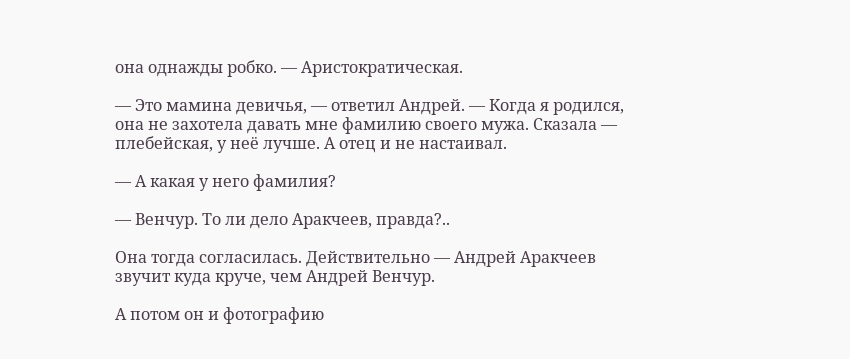она однажды робко. — Аристократическая.

— Это мамина девичья, — ответил Андрей. — Когда я родился, она не захотела давать мне фамилию своего мужа. Сказала — плебейская, у неё лучше. А отец и не настаивал.

— А какая у него фамилия?

— Венчур. То ли дело Аракчеев, правда?..

Она тогда согласилась. Действительно — Андрей Аракчеев звучит куда круче, чем Андрей Венчур.

А потом он и фотографию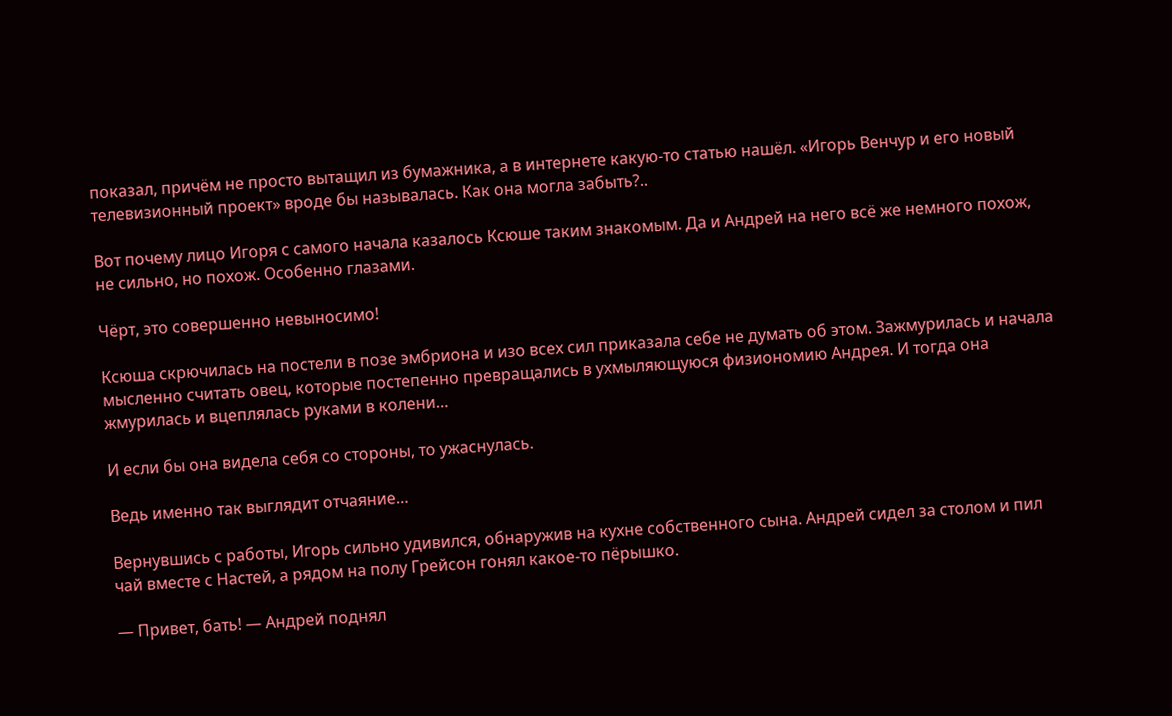показал, причём не просто вытащил из бумажника, а в интернете какую-то статью нашёл. «Игорь Венчур и его новый телевизионный проект» вроде бы называлась. Как она могла забыть?..

Вот почему лицо Игоря с самого начала казалось Ксюше таким знакомым. Да и Андрей на него всё же немного похож, не сильно, но похож. Особенно глазами.

Чёрт, это совершенно невыносимо!

Ксюша скрючилась на постели в позе эмбриона и изо всех сил приказала себе не думать об этом. Зажмурилась и начала мысленно считать овец, которые постепенно превращались в ухмыляющуюся физиономию Андрея. И тогда она жмурилась и вцеплялась руками в колени…

И если бы она видела себя со стороны, то ужаснулась.

Ведь именно так выглядит отчаяние…

Вернувшись с работы, Игорь сильно удивился, обнаружив на кухне собственного сына. Андрей сидел за столом и пил чай вместе с Настей, а рядом на полу Грейсон гонял какое-то пёрышко.

— Привет, бать! — Андрей поднял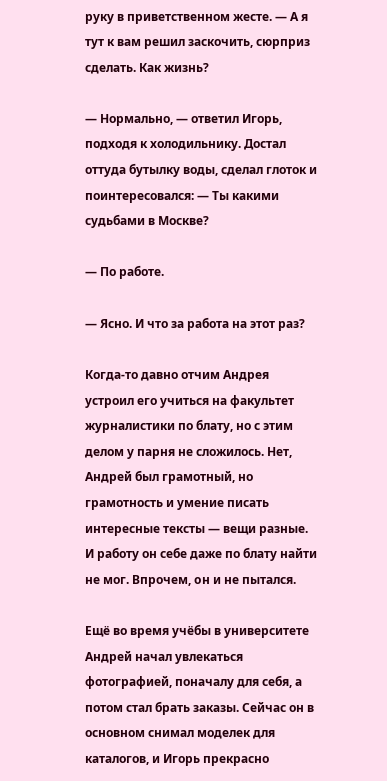руку в приветственном жесте. — А я тут к вам решил заскочить, сюрприз сделать. Как жизнь?

— Нормально, — ответил Игорь, подходя к холодильнику. Достал оттуда бутылку воды, сделал глоток и поинтересовался: — Ты какими судьбами в Москве?

— По работе.

— Ясно. И что за работа на этот раз?

Когда-то давно отчим Андрея устроил его учиться на факультет журналистики по блату, но с этим делом у парня не сложилось. Нет, Андрей был грамотный, но грамотность и умение писать интересные тексты — вещи разные. И работу он себе даже по блату найти не мог. Впрочем, oн и не пытался.

Ещё во время учёбы в университете Андрей начал увлекаться фотографией, поначалу для себя, а потом стал брать заказы. Сейчас он в основном снимал моделек для каталогов, и Игорь прекрасно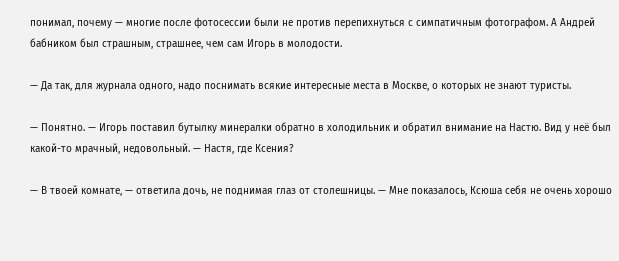понимал, почему — многие после фотосессии были не против перепихнуться с симпатичным фотографом. А Андрей бабником был страшным, страшнее, чем сам Игорь в молодости.

— Да так, для журнала одного, надо поснимать всякие интересные места в Москве, о которых не знают туристы.

— Понятно. — Игорь поставил бутылку минералки обратно в холодильник и обратил внимание на Настю. Вид у неё был какой-то мрачный, недовольный. — Настя, где Ксения?

— В твоей комнате, — ответила дочь, не поднимая глаз от столешницы. — Мне показалось, Ксюша себя не очень хорошо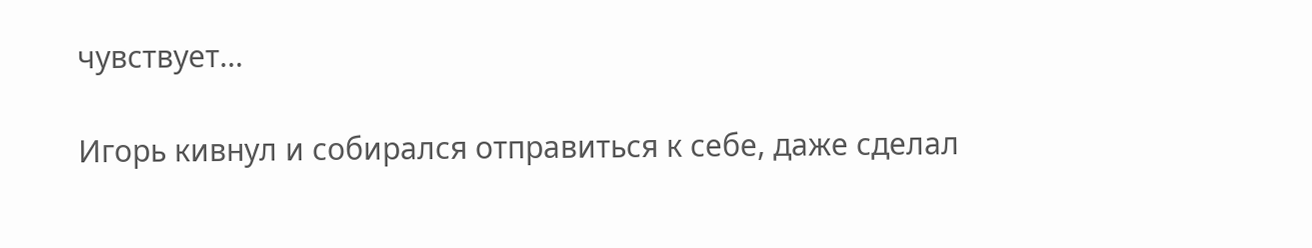чувствует…

Игорь кивнул и собирался отправиться к себе, даже сделал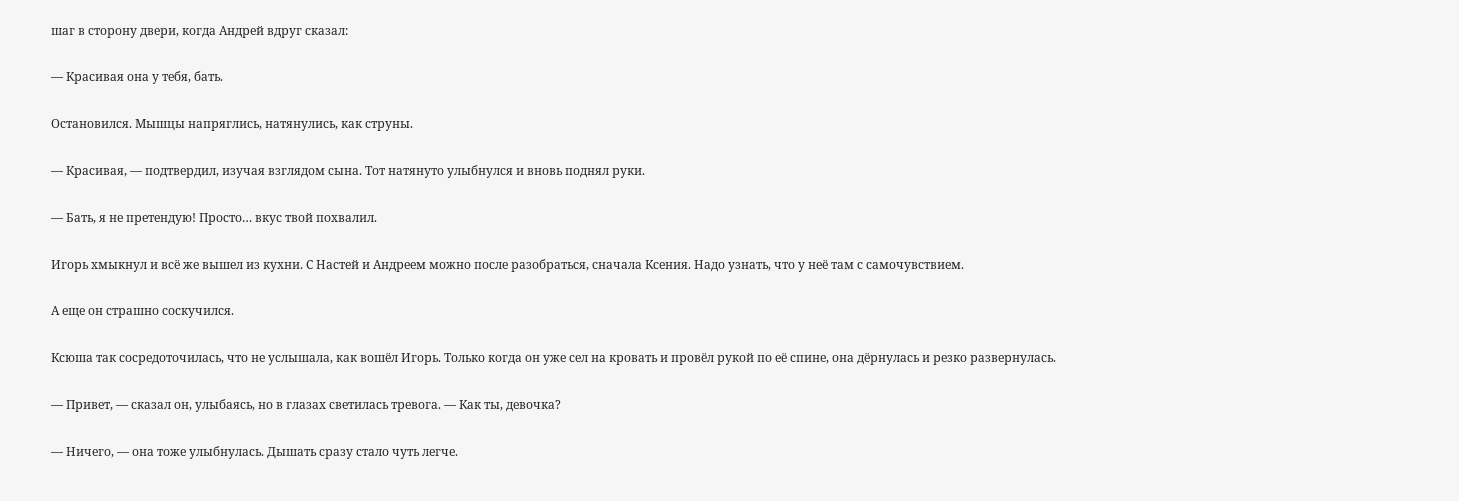шаг в сторону двери, когда Андрей вдруг сказал:

— Красивая она у тебя, бать.

Остановился. Мышцы напряглись, натянулись, как струны.

— Красивая, — подтвердил, изучая взглядом сына. Тот натянуто улыбнулся и вновь поднял руки.

— Бать, я не претендую! Просто… вкус твой похвалил.

Игорь хмыкнул и всё же вышел из кухни. С Настей и Андреем можно после разобраться, сначала Ксения. Надо узнать, что у неё там с самочувствием.

А еще он страшно соскучился.

Ксюша так сосредоточилась, что не услышала, как вошёл Игорь. Только когда он уже сел на кровать и провёл рукой по её спине, она дёрнулась и резко развернулась.

— Привет, — сказал он, улыбаясь, но в глазах светилась тревога. — Как ты, девочка?

— Ничего, — она тоже улыбнулась. Дышать сразу стало чуть легче.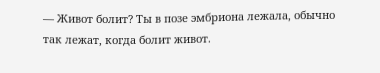— Живот болит? Ты в позе эмбриона лежала, обычно так лежат, когда болит живот.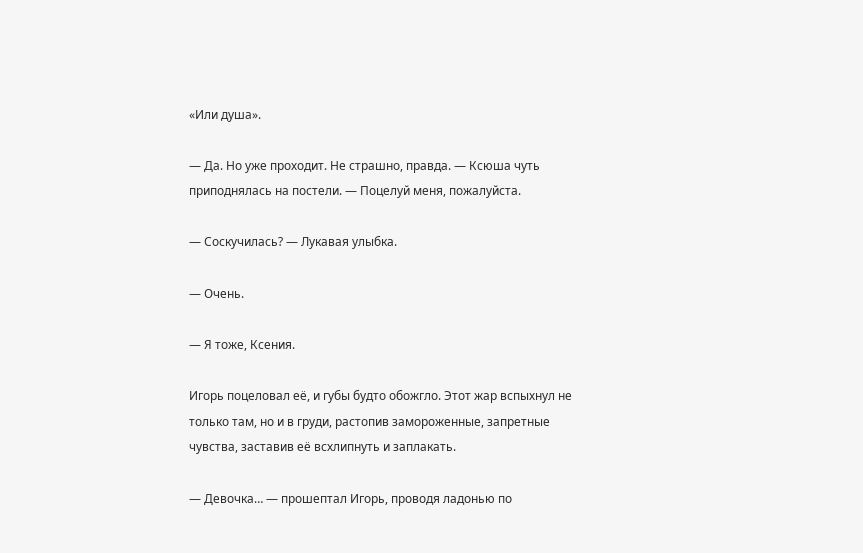«Или душа».

— Да. Но уже проходит. Не страшно, правда. — Ксюша чуть приподнялась на постели. — Поцелуй меня, пожалуйста.

— Соскучилась? — Лукавая улыбка.

— Очень.

— Я тоже, Ксения.

Игорь поцеловал её, и губы будто обожгло. Этот жар вспыхнул не только там, но и в груди, растопив замороженные, запретные чувства, заставив её всхлипнуть и заплакать.

— Девочка… — прошептал Игорь, проводя ладонью по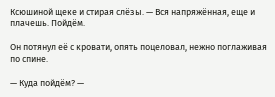Ксюшиной щеке и стирая слёзы. — Вся напряжённая, еще и плачешь. Пойдём.

Он потянул её с кровати, опять поцеловал, нежно поглаживая по спине.

— Куда пойдём? —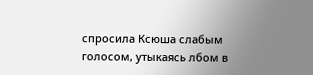спросила Ксюша слабым голосом, утыкаясь лбом в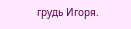грудь Игоря.